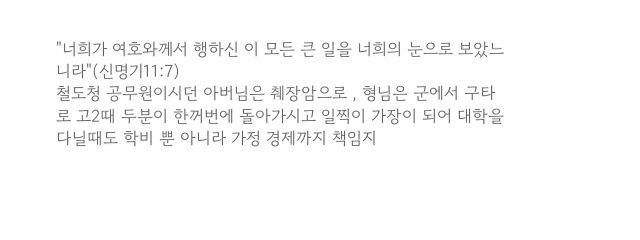"너희가 여호와께서 행하신 이 모든 큰 일을 너희의 눈으로 보았느니라"(신명기11:7)
철도청 공무원이시던 아버님은 췌장암으로 , 형님은 군에서 구타로 고2때 두분이 한꺼번에 돌아가시고 일찍이 가장이 되어 대학을 다닐때도 학비 뿐 아니라 가정 경제까지 책임지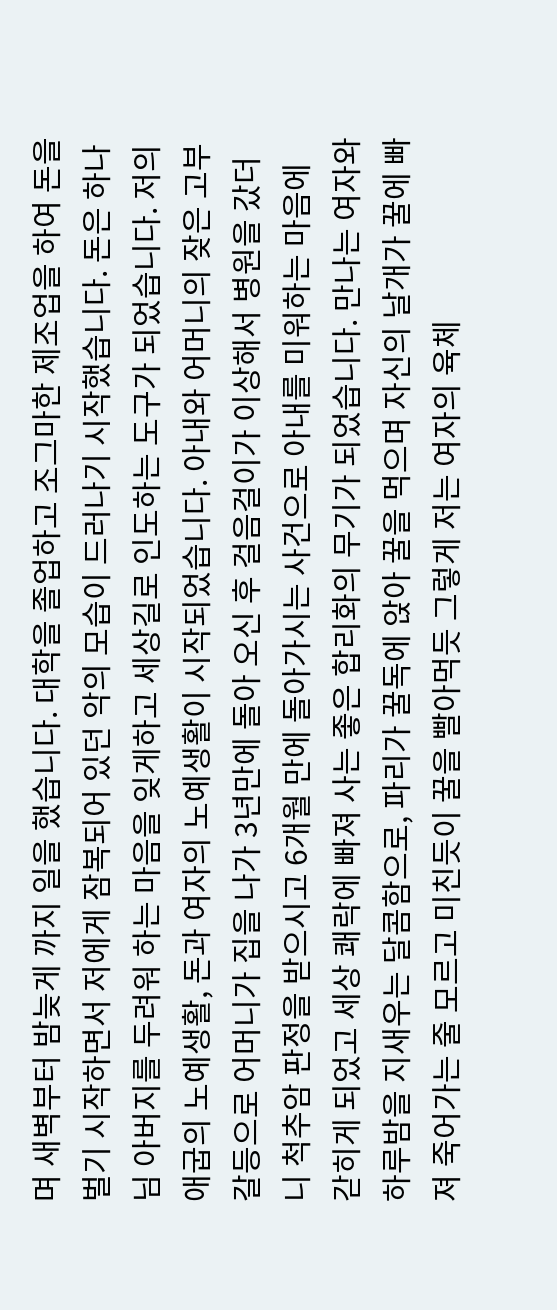며 새벽부터 밤늦게 까지 일을 했습니다. 대학을 졸업하고 조그마한 제조업을 하여 돈을 벌기 시작하면서 저에게 잠복되어 있던 악의 모습이 드러나기 시작했습니다. 돈은 하나님 아버지를 두려워 하는 마음을 잊게하고 세상길로 인도하는 도구가 되었습니다. 저의 애굽의 노예생활, 돈과 여자의 노예생활이 시작되었습니다. 아내와 어머니의 잦은 고부갈등으로 어머니가 집을 나가 3년만에 돌아 오신 후 걸음걸이가 이상해서 병원을 갔더니 척추암 판정을 받으시고 6개월 만에 돌아가시는 사건으로 아내를 미워하는 마음에 갇히게 되었고 세상 쾌락에 빠져 사는 좋은 합리화의 무기가 되었습니다. 만나는 여자와 하루밤을 지새우는 달콤함으로, 파리가 꿀독에 앉아 꿀을 먹으며 자신의 날개가 꿀에 빠져 죽어가는 줄 모르고 미친듯이 꿀을 빨아먹듯 그렇게 저는 여자의 육체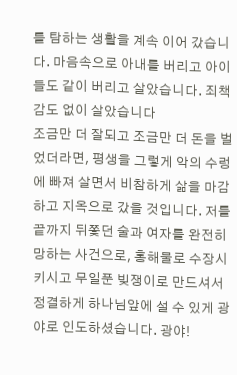를 탐하는 생활을 계속 이어 갔습니다. 마음속으로 아내를 버리고 아이들도 같이 버리고 살았습니다. 죄책감도 없이 살았습니다
조금만 더 잘되고 조금만 더 돈을 벌었더라면, 평생을 그렇게 악의 수렁에 빠져 살면서 비참하게 삶을 마감하고 지옥으로 갔을 것입니다. 저를 끝까지 뒤쫓던 술과 여자를 완전히 망하는 사건으로, 홍해물로 수장시키시고 무일푼 빚쟁이로 만드셔서 정결하게 하나님앞에 설 수 있게 광야로 인도하셨습니다. 광야!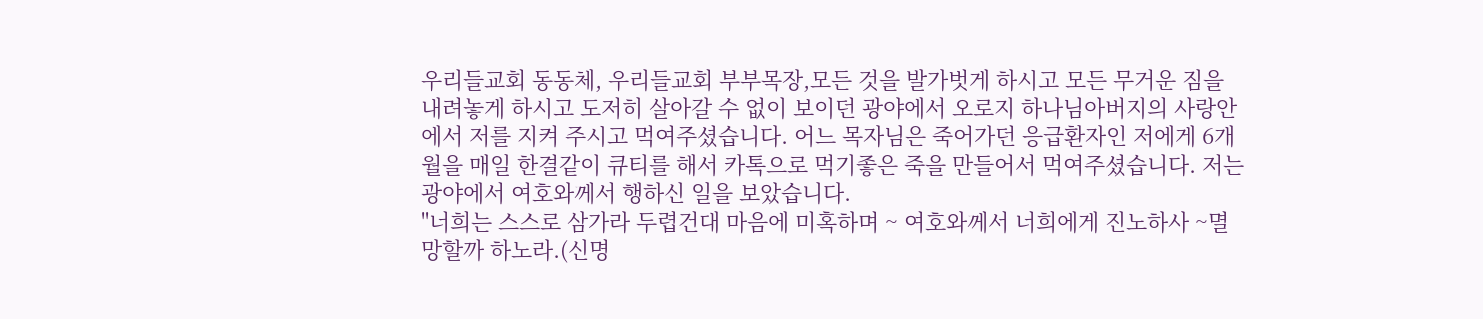우리들교회 동동체, 우리들교회 부부목장,모든 것을 발가벗게 하시고 모든 무거운 짐을 내려놓게 하시고 도저히 살아갈 수 없이 보이던 광야에서 오로지 하나님아버지의 사랑안에서 저를 지켜 주시고 먹여주셨습니다. 어느 목자님은 죽어가던 응급환자인 저에게 6개월을 매일 한결같이 큐티를 해서 카톡으로 먹기좋은 죽을 만들어서 먹여주셨습니다. 저는 광야에서 여호와께서 행하신 일을 보았습니다.
"너희는 스스로 삼가라 두렵건대 마음에 미혹하며 ~ 여호와께서 너희에게 진노하사 ~멸망할까 하노라.(신명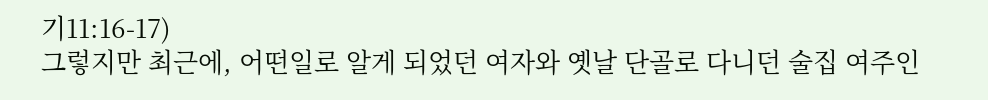기11:16-17)
그렇지만 최근에, 어떤일로 알게 되었던 여자와 옛날 단골로 다니던 술집 여주인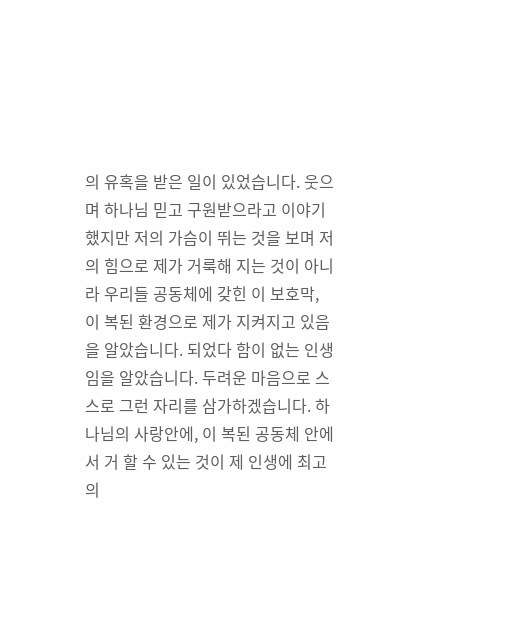의 유혹을 받은 일이 있었습니다. 웃으며 하나님 믿고 구원받으라고 이야기 했지만 저의 가슴이 뛰는 것을 보며 저의 힘으로 제가 거룩해 지는 것이 아니라 우리들 공동체에 갖힌 이 보호막, 이 복된 환경으로 제가 지켜지고 있음을 알았습니다. 되었다 함이 없는 인생임을 알았습니다. 두려운 마음으로 스스로 그런 자리를 삼가하겠습니다. 하나님의 사랑안에, 이 복된 공동체 안에서 거 할 수 있는 것이 제 인생에 최고의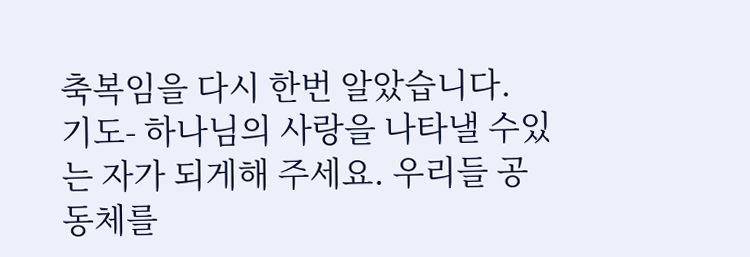축복임을 다시 한번 알았습니다.
기도- 하나님의 사랑을 나타낼 수있는 자가 되게해 주세요. 우리들 공동체를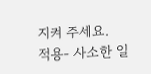지켜 주세요.
적용- 사소한 일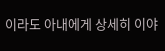이라도 아내에게 상세히 이야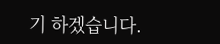기 하겠습니다.